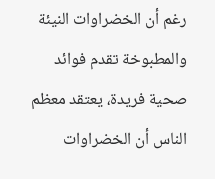رغم أن الخضراوات النيئة والمطبوخة تقدم فوائد صحية فريدة، يعتقد معظم الناس أن الخضراوات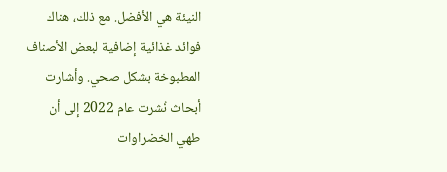النيئة هي الأفضل. مع ذلك، هناك فوائد غذائية إضافية لبعض الأصناف المطبوخة بشكل صحي. وأشارت أبحاث نُشرت عام 2022 إلى أن طهي الخضراوات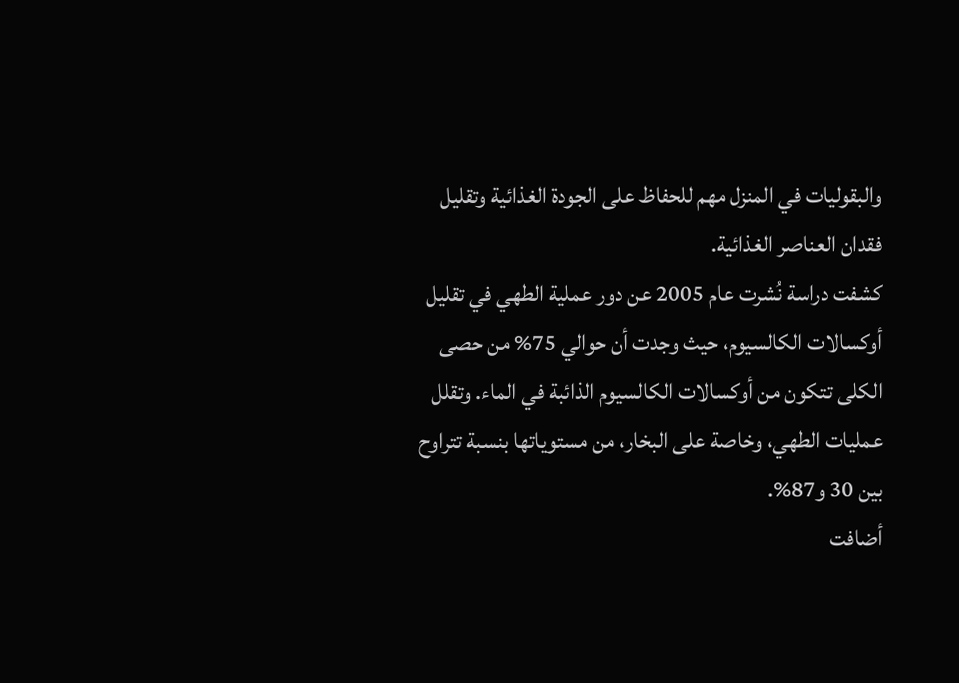والبقوليات في المنزل مهم للحفاظ على الجودة الغذائية وتقليل فقدان العناصر الغذائية.
كشفت دراسة نُشرت عام 2005 عن دور عملية الطهي في تقليل أوكسالات الكالسيوم، حيث وجدت أن حوالي 75% من حصى الكلى تتكون من أوكسالات الكالسيوم الذائبة في الماء. وتقلل عمليات الطهي، وخاصة على البخار، من مستوياتها بنسبة تتراوح بين 30 و87%.
أضافت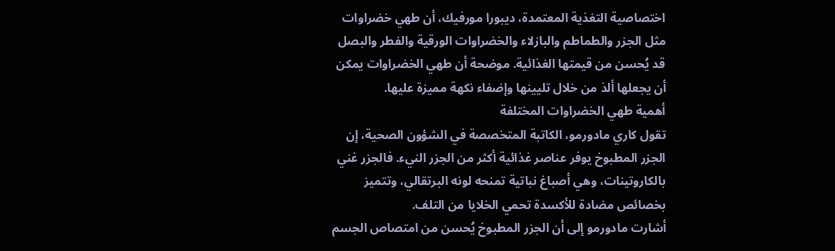اختصاصية التغذية المعتمدة، ديبورا مورفيك، أن طهي خضراوات مثل الجزر والطماطم والبازلاء والخضراوات الورقية والفطر والبصل قد يُحسن من قيمتها الغذائية. موضحة أن طهي الخضراوات يمكن أن يجعلها ألذ من خلال تليينها وإضفاء نكهة مميزة عليها.
أهمية طهي الخضراوات المختلفة
تقول كاري مادورمو، الكاتبة المتخصصة في الشؤون الصحية، إن الجزر المطبوخ يوفر عناصر غذائية أكثر من الجزر النيء. فالجزر غني بالكاروتينات، وهي أصباغ نباتية تمنحه لونه البرتقالي، وتتميز بخصائص مضادة للأكسدة تحمي الخلايا من التلف.
أشارت مادورمو إلى أن الجزر المطبوخ يُحسن من امتصاص الجسم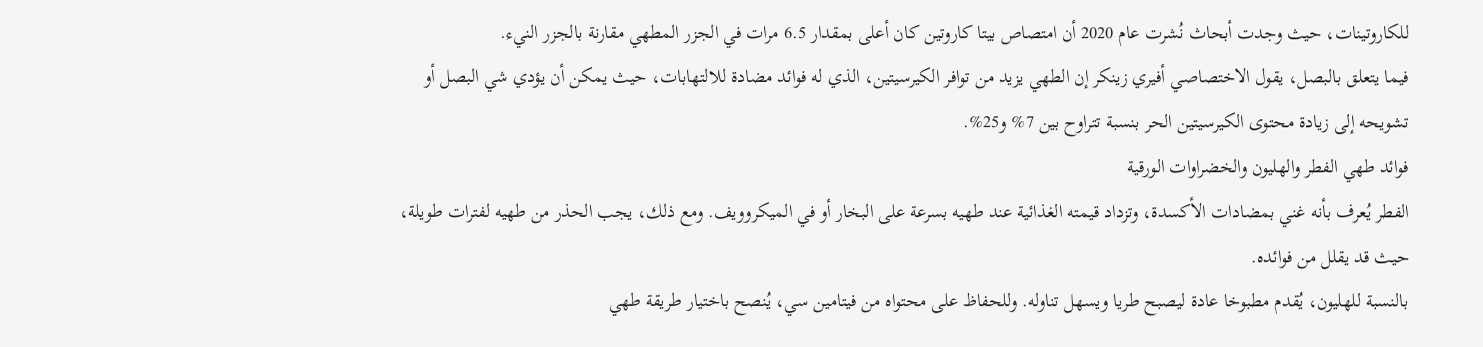للكاروتينات، حيث وجدت أبحاث نُشرت عام 2020 أن امتصاص بيتا كاروتين كان أعلى بمقدار 6.5 مرات في الجزر المطهي مقارنة بالجزر النيء.
فيما يتعلق بالبصل، يقول الاختصاصي أفيري زينكر إن الطهي يزيد من توافر الكيرسيتين، الذي له فوائد مضادة للالتهابات، حيث يمكن أن يؤدي شي البصل أو تشويحه إلى زيادة محتوى الكيرسيتين الحر بنسبة تتراوح بين 7% و25%.
فوائد طهي الفطر والهليون والخضراوات الورقية
الفطر يُعرف بأنه غني بمضادات الأكسدة، وتزداد قيمته الغذائية عند طهيه بسرعة على البخار أو في الميكروويف. ومع ذلك، يجب الحذر من طهيه لفترات طويلة، حيث قد يقلل من فوائده.
بالنسبة للهليون، يُقدم مطبوخا عادة ليصبح طريا ويسهل تناوله. وللحفاظ على محتواه من فيتامين سي، يُنصح باختيار طريقة طهي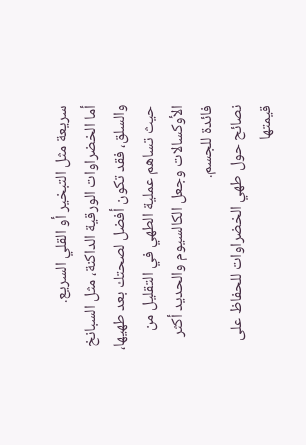سريعة مثل التبخير أو القلي السريع.
أما الخضراوات الورقية الداكنة، مثل السبانخ والسلق، فقد تكون أفضل لصحتك بعد طهيها، حيث تساهم عملية الطهي في التقليل من الأوكسالات وجعل الكالسيوم والحديد أكثر فائدة للجسم.
نصائح حول طهي الخضراوات للحفاظ على قيمتها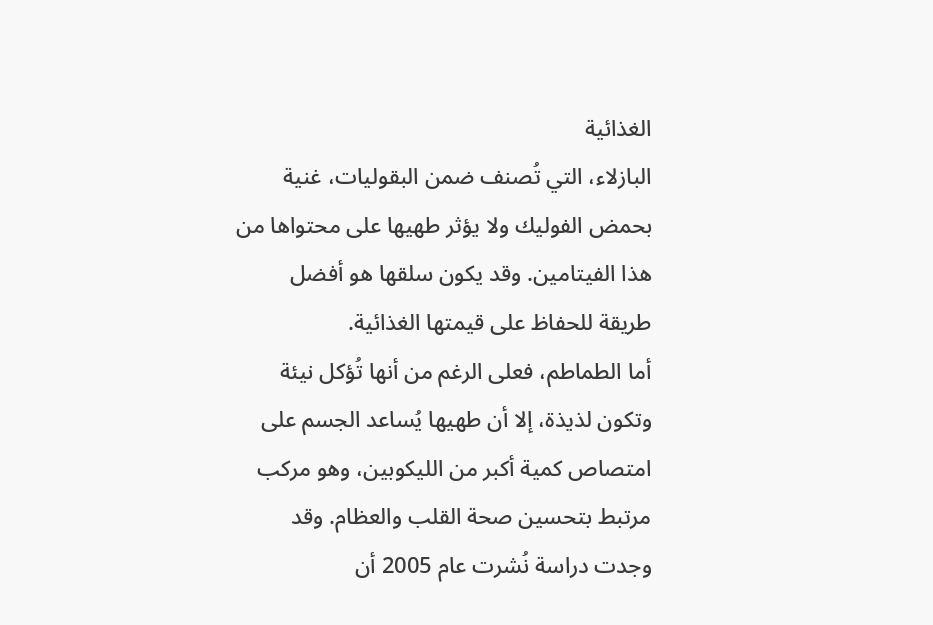الغذائية
البازلاء، التي تُصنف ضمن البقوليات، غنية بحمض الفوليك ولا يؤثر طهيها على محتواها من هذا الفيتامين. وقد يكون سلقها هو أفضل طريقة للحفاظ على قيمتها الغذائية.
أما الطماطم، فعلى الرغم من أنها تُؤكل نيئة وتكون لذيذة، إلا أن طهيها يُساعد الجسم على امتصاص كمية أكبر من الليكوبين، وهو مركب مرتبط بتحسين صحة القلب والعظام. وقد وجدت دراسة نُشرت عام 2005 أن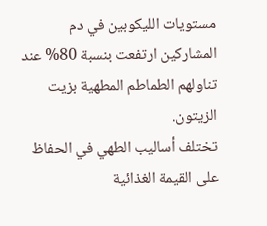مستويات الليكوبين في دم المشاركين ارتفعت بنسبة 80% عند تناولهم الطماطم المطهية بزيت الزيتون.
تختلف أساليب الطهي في الحفاظ على القيمة الغذائية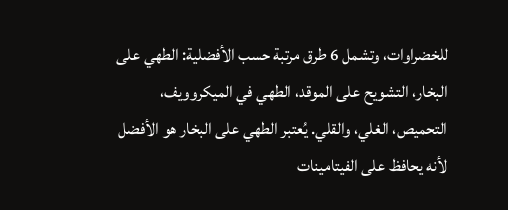للخضراوات، وتشمل 6 طرق مرتبة حسب الأفضلية: الطهي على البخار، التشويح على الموقد، الطهي في الميكروويف، التحميص، الغلي، والقلي. يُعتبر الطهي على البخار هو الأفضل لأنه يحافظ على الفيتامينات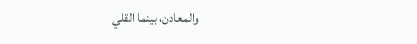والمعادن، بينما القلي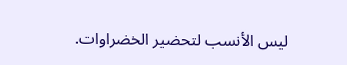ليس الأنسب لتحضير الخضراوات.